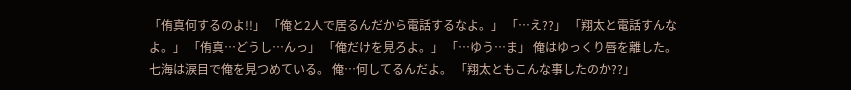「侑真何するのよ!!」 「俺と2人で居るんだから電話するなよ。」 「…え??」 「翔太と電話すんなよ。」 「侑真…どうし…んっ」 「俺だけを見ろよ。」 「…ゆう…ま」 俺はゆっくり唇を離した。 七海は涙目で俺を見つめている。 俺…何してるんだよ。 「翔太ともこんな事したのか??」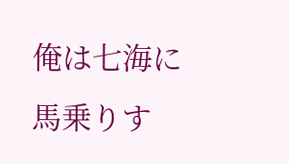俺は七海に馬乗りす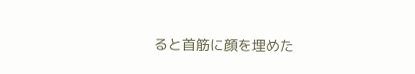ると首筋に顔を埋めた